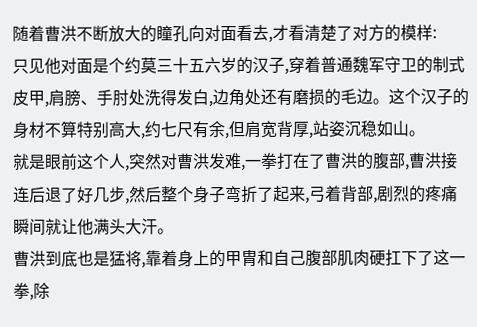随着曹洪不断放大的瞳孔向对面看去,才看清楚了对方的模样:
只见他对面是个约莫三十五六岁的汉子,穿着普通魏军守卫的制式皮甲,肩膀、手肘处洗得发白,边角处还有磨损的毛边。这个汉子的身材不算特别高大,约七尺有余,但肩宽背厚,站姿沉稳如山。
就是眼前这个人,突然对曹洪发难,一拳打在了曹洪的腹部,曹洪接连后退了好几步,然后整个身子弯折了起来,弓着背部,剧烈的疼痛瞬间就让他满头大汗。
曹洪到底也是猛将,靠着身上的甲胄和自己腹部肌肉硬扛下了这一拳,除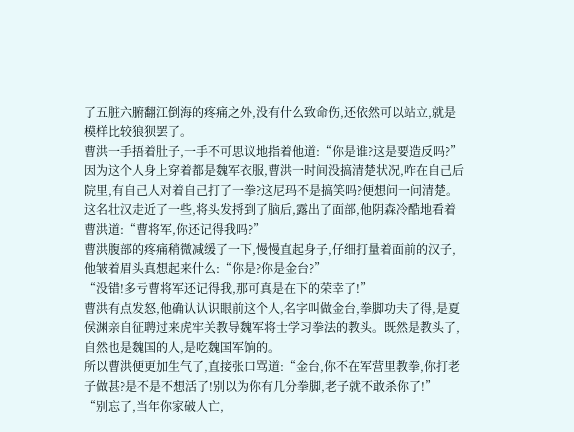了五脏六腑翻江倒海的疼痛之外,没有什么致命伤,还依然可以站立,就是模样比较狼狈罢了。
曹洪一手捂着肚子,一手不可思议地指着他道:“你是谁?这是要造反吗?”因为这个人身上穿着都是魏军衣服,曹洪一时间没搞清楚状况,咋在自己后院里,有自己人对着自己打了一拳?这尼玛不是搞笑吗?便想问一问清楚。
这名壮汉走近了一些,将头发捋到了脑后,露出了面部,他阴森冷酷地看着曹洪道:“曹将军,你还记得我吗?”
曹洪腹部的疼痛稍微减缓了一下,慢慢直起身子,仔细打量着面前的汉子,他皱着眉头真想起来什么:“你是?你是金台?”
“没错!多亏曹将军还记得我,那可真是在下的荣幸了!”
曹洪有点发怒,他确认认识眼前这个人,名字叫做金台,拳脚功夫了得,是夏侯渊亲自征聘过来虎牢关教导魏军将士学习拳法的教头。既然是教头了,自然也是魏国的人,是吃魏国军饷的。
所以曹洪便更加生气了,直接张口骂道:“金台,你不在军营里教拳,你打老子做甚?是不是不想活了!别以为你有几分拳脚,老子就不敢杀你了!”
“别忘了,当年你家破人亡,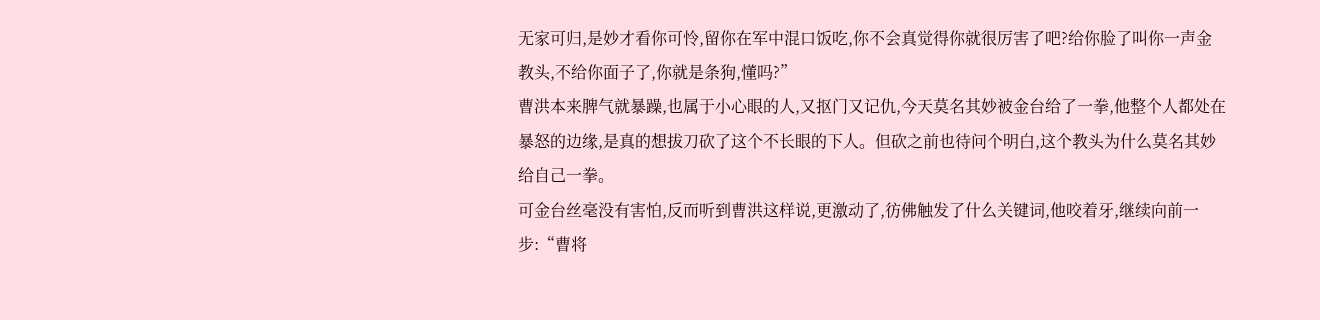无家可归,是妙才看你可怜,留你在军中混口饭吃,你不会真觉得你就很厉害了吧?给你脸了叫你一声金教头,不给你面子了,你就是条狗,懂吗?”
曹洪本来脾气就暴躁,也属于小心眼的人,又抠门又记仇,今天莫名其妙被金台给了一拳,他整个人都处在暴怒的边缘,是真的想拔刀砍了这个不长眼的下人。但砍之前也待问个明白,这个教头为什么莫名其妙给自己一拳。
可金台丝毫没有害怕,反而听到曹洪这样说,更激动了,彷佛触发了什么关键词,他咬着牙,继续向前一步:“曹将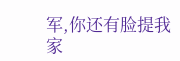军,你还有脸提我家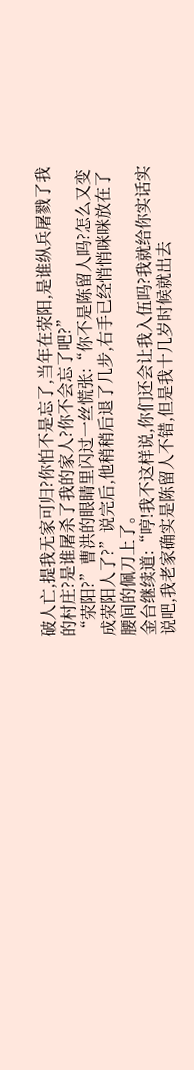破人亡,提我无家可归?你怕不是忘了,当年在荥阳,是谁纵兵屠戮了我的村庄?是谁屠杀了我的家人?你不会忘了吧?”
“荥阳?”曹洪的眼睛里闪过一丝慌张:“你不是陈留人吗?怎么又变成荥阳人了?”说完后,他稍稍后退了几步,右手已经悄悄咪咪放在了腰间的佩刀上了。
金台继续道:“哼!我不这样说,你们还会让我入伍吗?我就给你实话实说吧,我老家确实是陈留人不错,但是我十几岁时候就出去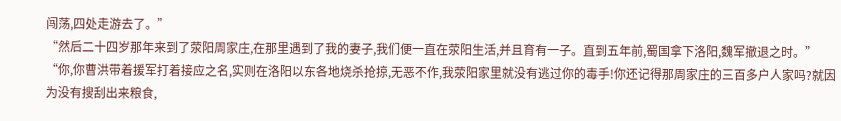闯荡,四处走游去了。”
“然后二十四岁那年来到了荥阳周家庄,在那里遇到了我的妻子,我们便一直在荥阳生活,并且育有一子。直到五年前,蜀国拿下洛阳,魏军撤退之时。”
“你,你曹洪带着援军打着接应之名,实则在洛阳以东各地烧杀抢掠,无恶不作,我荥阳家里就没有逃过你的毒手!你还记得那周家庄的三百多户人家吗?就因为没有搜刮出来粮食,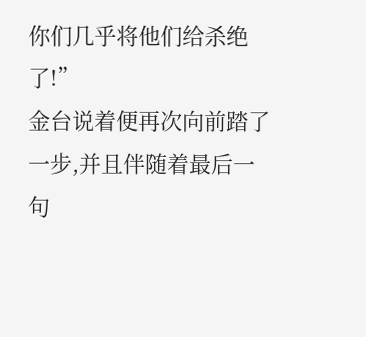你们几乎将他们给杀绝了!”
金台说着便再次向前踏了一步,并且伴随着最后一句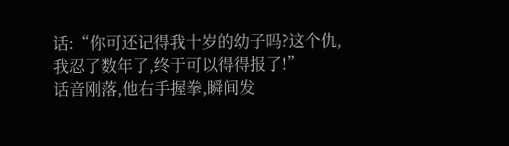话:“你可还记得我十岁的幼子吗?这个仇,我忍了数年了,终于可以得得报了!”
话音刚落,他右手握拳,瞬间发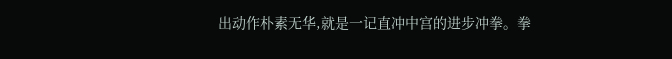出动作朴素无华,就是一记直冲中宫的进步冲拳。拳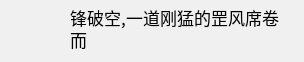锋破空,一道刚猛的罡风席卷而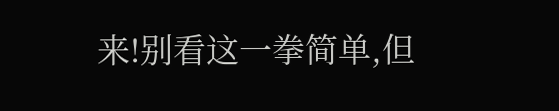来!别看这一拳简单,但